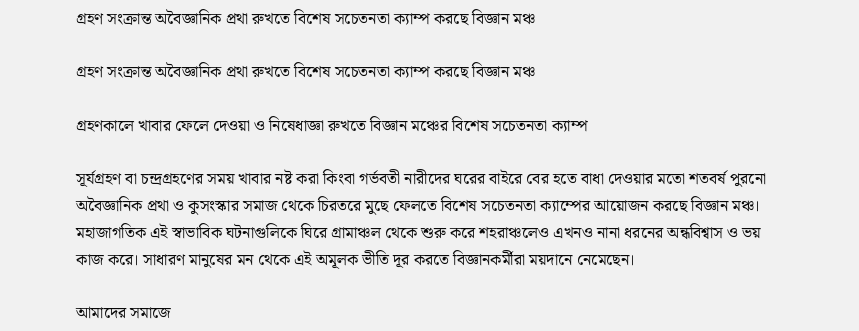গ্রহণ সংক্রান্ত অবৈজ্ঞানিক প্রথা রুখতে বিশেষ সচেতনতা ক্যাম্প করছে বিজ্ঞান মঞ্চ

গ্রহণ সংক্রান্ত অবৈজ্ঞানিক প্রথা রুখতে বিশেষ সচেতনতা ক্যাম্প করছে বিজ্ঞান মঞ্চ

গ্রহণকালে খাবার ফেলে দেওয়া ও নিষেধাজ্ঞা রুখতে বিজ্ঞান মঞ্চের বিশেষ সচেতনতা ক্যাম্প

সূর্যগ্রহণ বা চন্দ্রগ্রহণের সময় খাবার নষ্ট করা কিংবা গর্ভবতী নারীদের ঘরের বাইরে বের হতে বাধা দেওয়ার মতো শতবর্ষ পুরনো অবৈজ্ঞানিক প্রথা ও কুসংস্কার সমাজ থেকে চিরতরে মুছে ফেলতে বিশেষ সচেতনতা ক্যাম্পের আয়োজন করছে বিজ্ঞান মঞ্চ। মহাজাগতিক এই স্বাভাবিক ঘটনাগুলিকে ঘিরে গ্রামাঞ্চল থেকে শুরু করে শহরাঞ্চলেও এখনও নানা ধরনের অন্ধবিশ্বাস ও ভয় কাজ করে। সাধারণ মানুষের মন থেকে এই অমূলক ভীতি দূর করতে বিজ্ঞানকর্মীরা ময়দানে নেমেছেন।

আমাদের সমাজে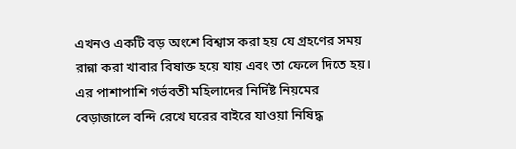এখনও একটি বড় অংশে বিশ্বাস করা হয় যে গ্রহণের সময় রান্না করা খাবার বিষাক্ত হয়ে যায় এবং তা ফেলে দিতে হয়। এর পাশাপাশি গর্ভবতী মহিলাদের নির্দিষ্ট নিয়মের বেড়াজালে বন্দি রেখে ঘরের বাইরে যাওয়া নিষিদ্ধ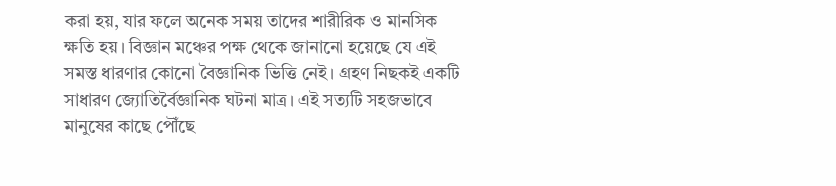করা হয়, যার ফলে অনেক সময় তাদের শারীরিক ও মানসিক ক্ষতি হয়। বিজ্ঞান মঞ্চের পক্ষ থেকে জানানো হয়েছে যে এই সমস্ত ধারণার কোনো বৈজ্ঞানিক ভিত্তি নেই। গ্রহণ নিছকই একটি সাধারণ জ্যোতির্বৈজ্ঞানিক ঘটনা মাত্র। এই সত্যটি সহজভাবে মানুষের কাছে পৌঁছে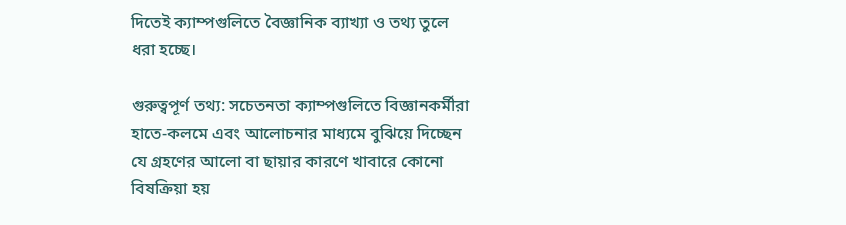দিতেই ক্যাম্পগুলিতে বৈজ্ঞানিক ব্যাখ্যা ও তথ্য তুলে ধরা হচ্ছে।

গুরুত্বপূর্ণ তথ্য: সচেতনতা ক্যাম্পগুলিতে বিজ্ঞানকর্মীরা হাতে-কলমে এবং আলোচনার মাধ্যমে বুঝিয়ে দিচ্ছেন যে গ্রহণের আলো বা ছায়ার কারণে খাবারে কোনো বিষক্রিয়া হয়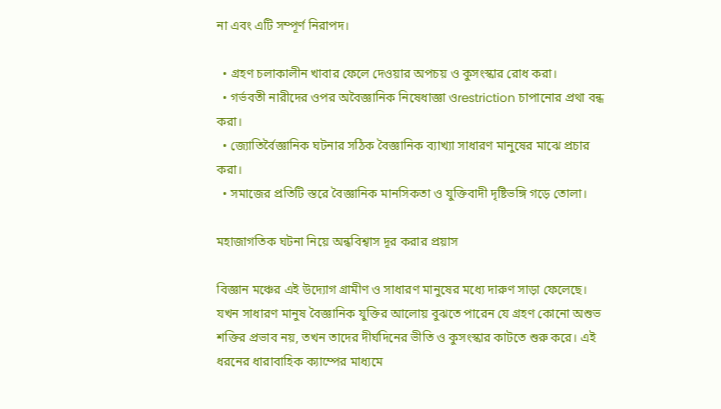না এবং এটি সম্পূর্ণ নিরাপদ।

  • গ্রহণ চলাকালীন খাবার ফেলে দেওয়ার অপচয় ও কুসংস্কার রোধ করা।
  • গর্ভবতী নারীদের ওপর অবৈজ্ঞানিক নিষেধাজ্ঞা ওrestriction চাপানোর প্রথা বন্ধ করা।
  • জ্যোতির্বৈজ্ঞানিক ঘটনার সঠিক বৈজ্ঞানিক ব্যাখ্যা সাধারণ মানুষের মাঝে প্রচার করা।
  • সমাজের প্রতিটি স্তরে বৈজ্ঞানিক মানসিকতা ও যুক্তিবাদী দৃষ্টিভঙ্গি গড়ে তোলা।

মহাজাগতিক ঘটনা নিয়ে অন্ধবিশ্বাস দূর করার প্রয়াস

বিজ্ঞান মঞ্চের এই উদ্যোগ গ্রামীণ ও সাধারণ মানুষের মধ্যে দারুণ সাড়া ফেলেছে। যখন সাধারণ মানুষ বৈজ্ঞানিক যুক্তির আলোয় বুঝতে পারেন যে গ্রহণ কোনো অশুভ শক্তির প্রভাব নয়, তখন তাদের দীর্ঘদিনের ভীতি ও কুসংস্কার কাটতে শুরু করে। এই ধরনের ধারাবাহিক ক্যাম্পের মাধ্যমে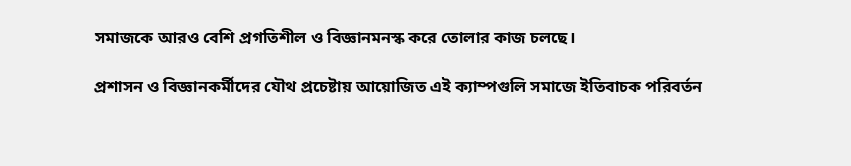সমাজকে আরও বেশি প্রগতিশীল ও বিজ্ঞানমনস্ক করে তোলার কাজ চলছে।

প্রশাসন ও বিজ্ঞানকর্মীদের যৌথ প্রচেষ্টায় আয়োজিত এই ক্যাম্পগুলি সমাজে ইতিবাচক পরিবর্তন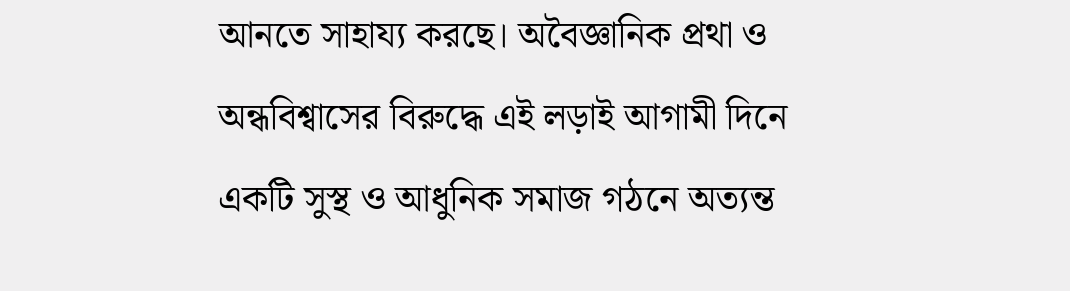আনতে সাহায্য করছে। অবৈজ্ঞানিক প্রথা ও অন্ধবিশ্বাসের বিরুদ্ধে এই লড়াই আগামী দিনে একটি সুস্থ ও আধুনিক সমাজ গঠনে অত্যন্ত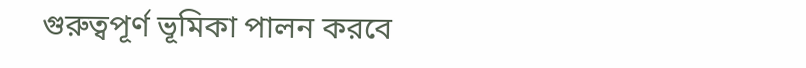গুরুত্বপূর্ণ ভূমিকা পালন করবে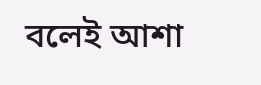বলেই আশা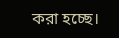করা হচ্ছে।